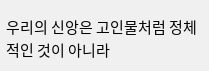우리의 신앙은 고인물처럼 정체적인 것이 아니라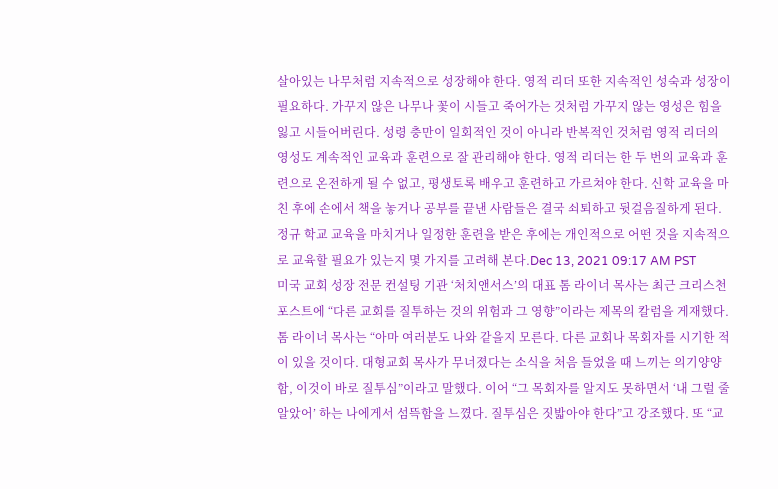살아있는 나무처럼 지속적으로 성장해야 한다. 영적 리더 또한 지속적인 성숙과 성장이 필요하다. 가꾸지 않은 나무나 꽃이 시들고 죽어가는 것처럼 가꾸지 않는 영성은 힘을 잃고 시들어버린다. 성령 충만이 일회적인 것이 아니라 반복적인 것처럼 영적 리더의 영성도 계속적인 교육과 훈련으로 잘 관리해야 한다. 영적 리더는 한 두 번의 교육과 훈련으로 온전하게 될 수 없고, 평생토록 배우고 훈련하고 가르쳐야 한다. 신학 교육을 마친 후에 손에서 책을 놓거나 공부를 끝낸 사람들은 결국 쇠퇴하고 뒷걸음질하게 된다. 정규 학교 교육을 마치거나 일정한 훈련을 받은 후에는 개인적으로 어떤 것을 지속적으로 교육할 필요가 있는지 몇 가지를 고려해 본다.Dec 13, 2021 09:17 AM PST
미국 교회 성장 전문 컨설팅 기관 ‘처치앤서스’의 대표 톰 라이너 목사는 최근 크리스천포스트에 “다른 교회를 질투하는 것의 위험과 그 영향”이라는 제목의 칼럼을 게재했다. 톰 라이너 목사는 “아마 여러분도 나와 같을지 모른다. 다른 교회나 목회자를 시기한 적이 있을 것이다. 대형교회 목사가 무너졌다는 소식을 처음 들었을 때 느끼는 의기양양함, 이것이 바로 질투심”이라고 말했다. 이어 “그 목회자를 알지도 못하면서 ‘내 그럴 줄 알았어’ 하는 나에게서 섬뜩함을 느꼈다. 질투심은 짓밟아야 한다”고 강조했다. 또 “교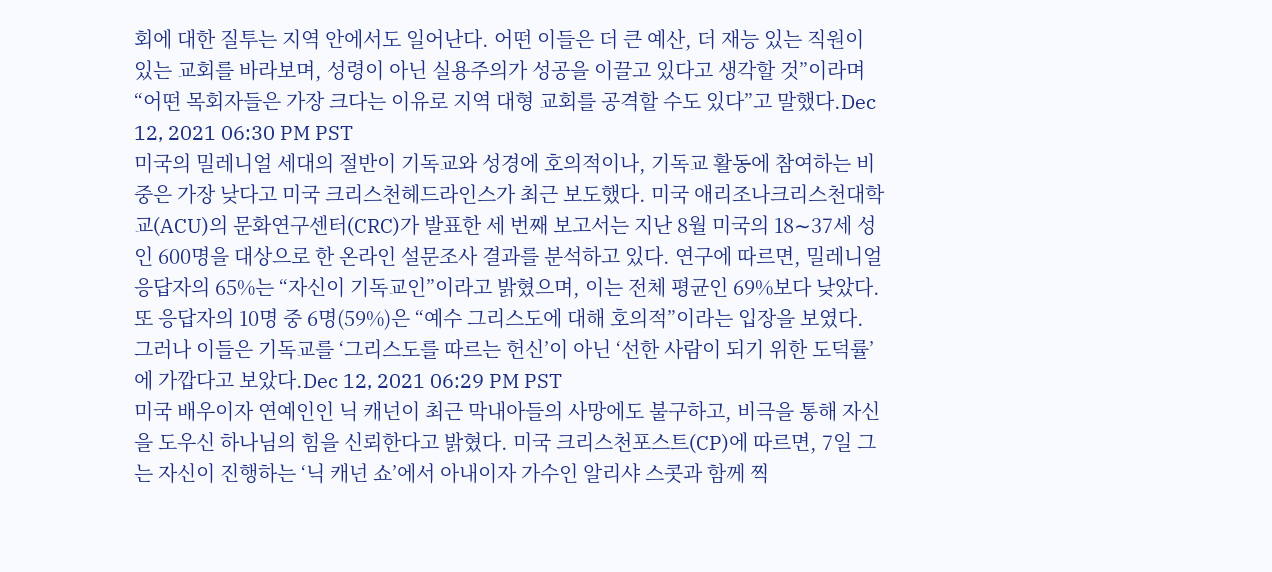회에 대한 질투는 지역 안에서도 일어난다. 어떤 이들은 더 큰 예산, 더 재능 있는 직원이 있는 교회를 바라보며, 성령이 아닌 실용주의가 성공을 이끌고 있다고 생각할 것”이라며 “어떤 목회자들은 가장 크다는 이유로 지역 대형 교회를 공격할 수도 있다”고 말했다.Dec 12, 2021 06:30 PM PST
미국의 밀레니얼 세대의 절반이 기독교와 성경에 호의적이나, 기독교 활동에 참여하는 비중은 가장 낮다고 미국 크리스천헤드라인스가 최근 보도했다. 미국 애리조나크리스천대학교(ACU)의 문화연구센터(CRC)가 발표한 세 번째 보고서는 지난 8월 미국의 18∼37세 성인 600명을 대상으로 한 온라인 설문조사 결과를 분석하고 있다. 연구에 따르면, 밀레니얼 응답자의 65%는 “자신이 기독교인”이라고 밝혔으며, 이는 전체 평균인 69%보다 낮았다. 또 응답자의 10명 중 6명(59%)은 “예수 그리스도에 대해 호의적”이라는 입장을 보였다. 그러나 이들은 기독교를 ‘그리스도를 따르는 헌신’이 아닌 ‘선한 사람이 되기 위한 도덕률’에 가깝다고 보았다.Dec 12, 2021 06:29 PM PST
미국 배우이자 연예인인 닉 캐넌이 최근 막내아들의 사망에도 불구하고, 비극을 통해 자신을 도우신 하나님의 힘을 신뢰한다고 밝혔다. 미국 크리스천포스트(CP)에 따르면, 7일 그는 자신이 진행하는 ‘닉 캐넌 쇼’에서 아내이자 가수인 알리샤 스콧과 함께 찍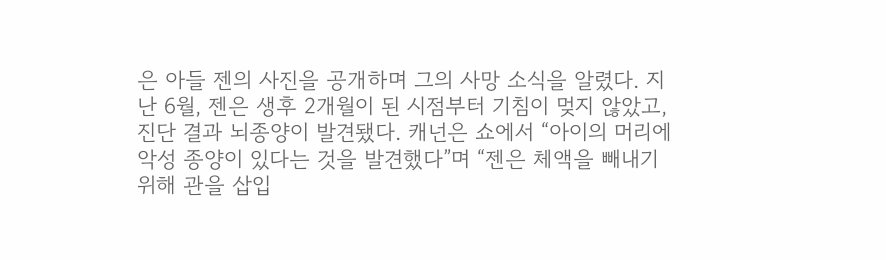은 아들 젠의 사진을 공개하며 그의 사망 소식을 알렸다. 지난 6월, 젠은 생후 2개월이 된 시점부터 기침이 멎지 않았고, 진단 결과 뇌종양이 발견됐다. 캐넌은 쇼에서 “아이의 머리에 악성 종양이 있다는 것을 발견했다”며 “젠은 체액을 빼내기 위해 관을 삽입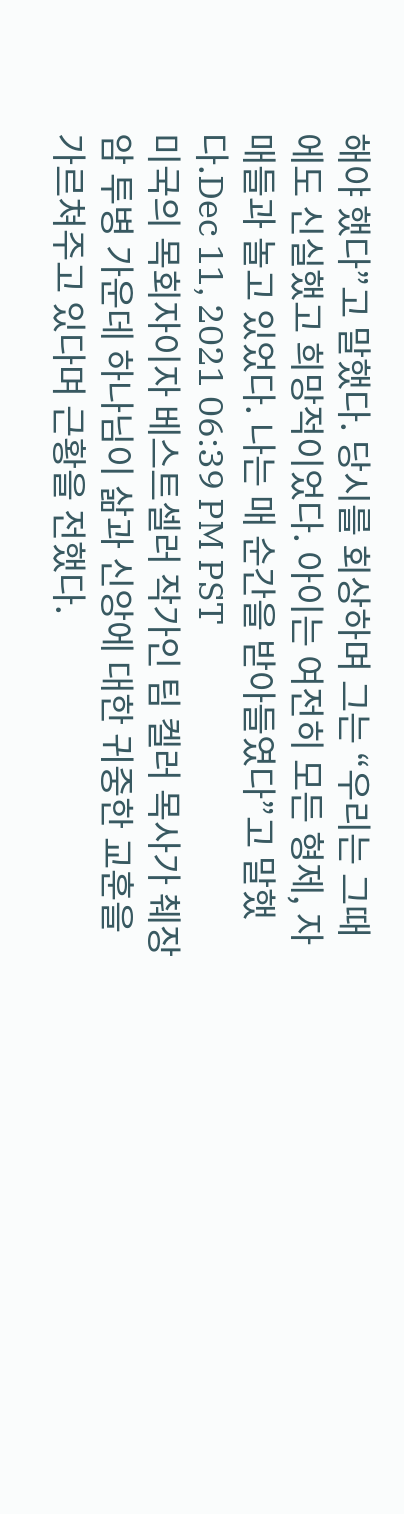해야 했다”고 말했다. 당시를 회상하며 그는 “우리는 그때에도 신실했고 희망적이었다. 아이는 여전히 모든 형제, 자매들과 놀고 있었다. 나는 매 순간을 받아들였다”고 말했다.Dec 11, 2021 06:39 PM PST
미국의 목회자이자 베스트셀러 작가인 팀 켈러 목사가 췌장암 투병 가운데 하나님이 삶과 신앙에 대한 귀중한 교훈을 가르쳐주고 있다며 근황을 전했다.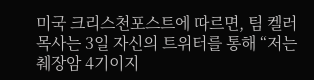미국 크리스천포스트에 따르면, 팀 켈러 목사는 3일 자신의 트위터를 통해 “저는 췌장암 4기이지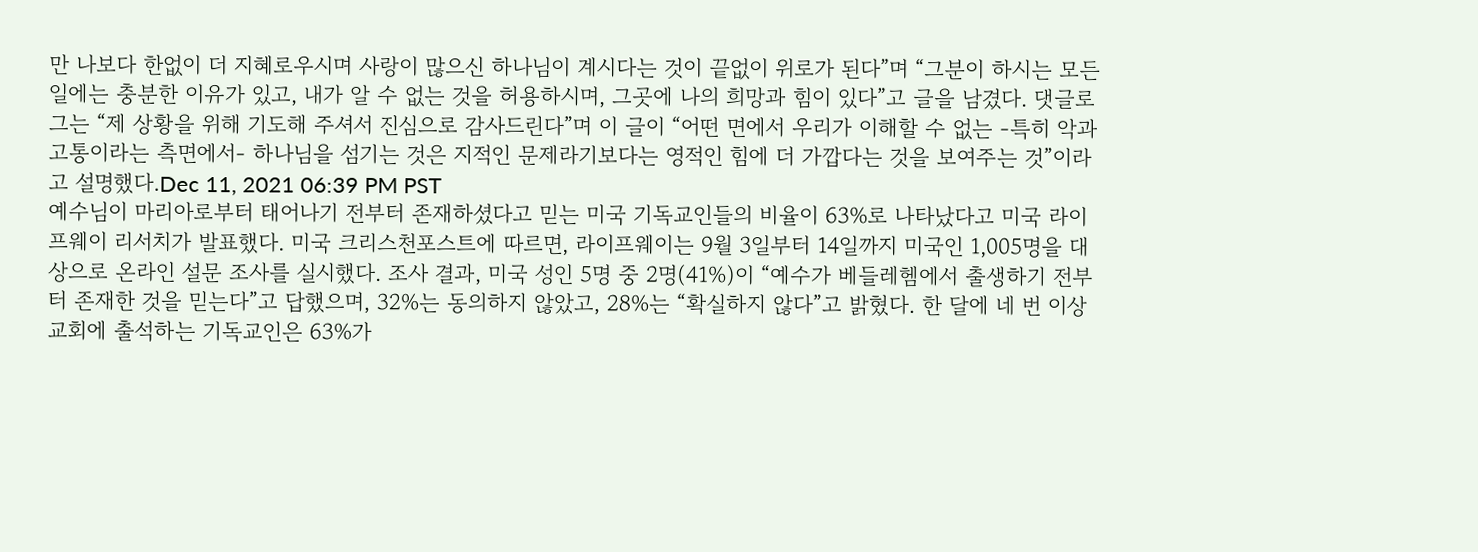만 나보다 한없이 더 지혜로우시며 사랑이 많으신 하나님이 계시다는 것이 끝없이 위로가 된다”며 “그분이 하시는 모든 일에는 충분한 이유가 있고, 내가 알 수 없는 것을 허용하시며, 그곳에 나의 희망과 힘이 있다”고 글을 남겼다. 댓글로 그는 “제 상황을 위해 기도해 주셔서 진심으로 감사드린다”며 이 글이 “어떤 면에서 우리가 이해할 수 없는 -특히 악과 고통이라는 측면에서- 하나님을 섬기는 것은 지적인 문제라기보다는 영적인 힘에 더 가깝다는 것을 보여주는 것”이라고 설명했다.Dec 11, 2021 06:39 PM PST
예수님이 마리아로부터 태어나기 전부터 존재하셨다고 믿는 미국 기독교인들의 비율이 63%로 나타났다고 미국 라이프웨이 리서치가 발표했다. 미국 크리스천포스트에 따르면, 라이프웨이는 9월 3일부터 14일까지 미국인 1,005명을 대상으로 온라인 설문 조사를 실시했다. 조사 결과, 미국 성인 5명 중 2명(41%)이 “예수가 베들레헴에서 출생하기 전부터 존재한 것을 믿는다”고 답했으며, 32%는 동의하지 않았고, 28%는 “확실하지 않다”고 밝혔다. 한 달에 네 번 이상 교회에 출석하는 기독교인은 63%가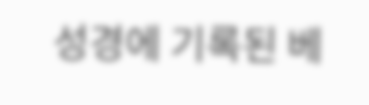성경에 기록된 베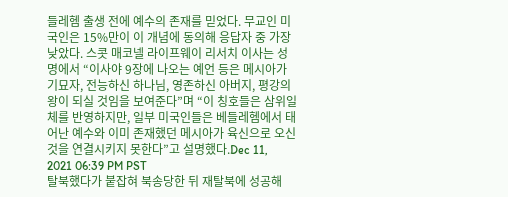들레헴 출생 전에 예수의 존재를 믿었다. 무교인 미국인은 15%만이 이 개념에 동의해 응답자 중 가장 낮았다. 스콧 매코넬 라이프웨이 리서치 이사는 성명에서 “이사야 9장에 나오는 예언 등은 메시아가 기묘자, 전능하신 하나님, 영존하신 아버지, 평강의 왕이 되실 것임을 보여준다”며 “이 칭호들은 삼위일체를 반영하지만, 일부 미국인들은 베들레헴에서 태어난 예수와 이미 존재했던 메시아가 육신으로 오신 것을 연결시키지 못한다”고 설명했다.Dec 11, 2021 06:39 PM PST
탈북했다가 붙잡혀 북송당한 뒤 재탈북에 성공해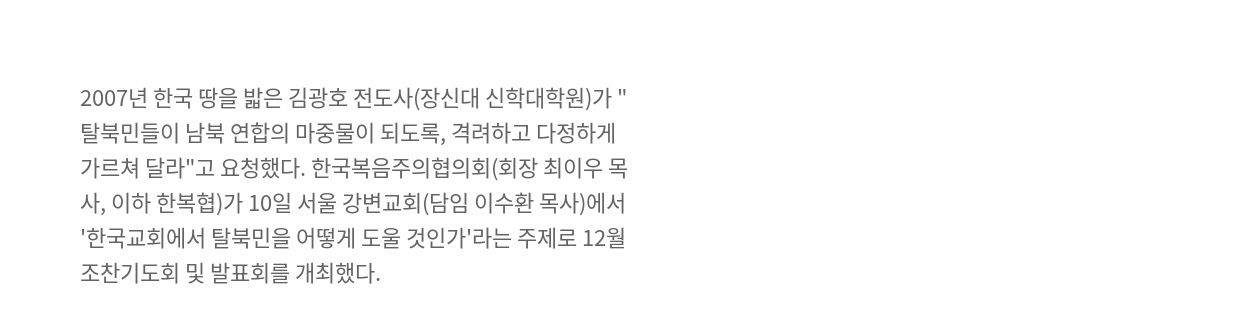2007년 한국 땅을 밟은 김광호 전도사(장신대 신학대학원)가 "탈북민들이 남북 연합의 마중물이 되도록, 격려하고 다정하게 가르쳐 달라"고 요청했다. 한국복음주의협의회(회장 최이우 목사, 이하 한복협)가 10일 서울 강변교회(담임 이수환 목사)에서 '한국교회에서 탈북민을 어떻게 도울 것인가'라는 주제로 12월 조찬기도회 및 발표회를 개최했다.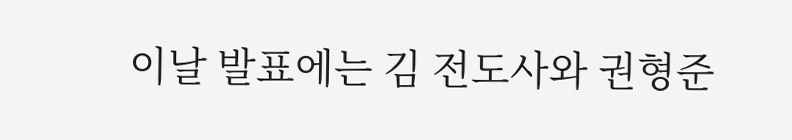이날 발표에는 김 전도사와 권형준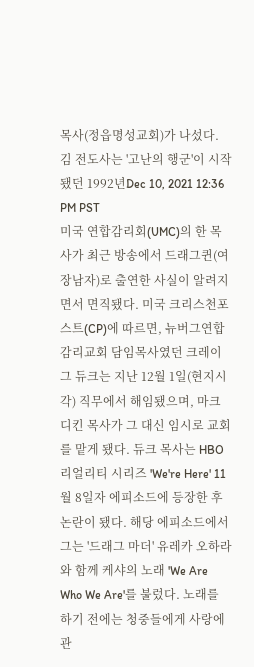목사(정읍명성교회)가 나섰다. 김 전도사는 '고난의 행군'이 시작됐던 1992년Dec 10, 2021 12:36 PM PST
미국 연합감리회(UMC)의 한 목사가 최근 방송에서 드래그퀸(여장남자)로 출연한 사실이 알려지면서 면직됐다. 미국 크리스천포스트(CP)에 따르면, 뉴버그연합감리교회 담임목사였던 크레이그 듀크는 지난 12월 1일(현지시각) 직무에서 해임됐으며, 마크 디킨 목사가 그 대신 임시로 교회를 맡게 됐다. 듀크 목사는 HBO 리얼리티 시리즈 'We're Here' 11월 8일자 에피소드에 등장한 후 논란이 됐다. 해당 에피소드에서 그는 '드래그 마더' 유레카 오하라와 함께 케샤의 노래 'We Are Who We Are'를 불렀다. 노래를 하기 전에는 청중들에게 사랑에 관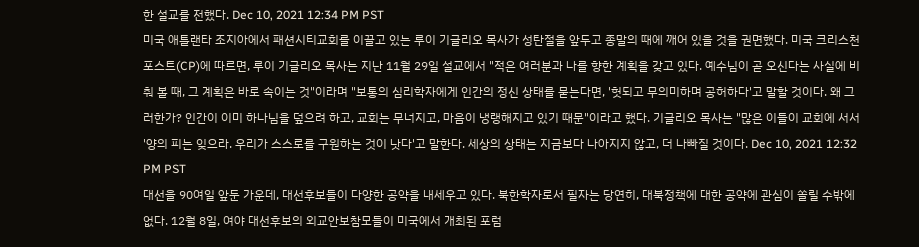한 설교를 전했다. Dec 10, 2021 12:34 PM PST
미국 애틀랜타 조지아에서 패션시티교회를 이끌고 있는 루이 기글리오 목사가 성탄절을 앞두고 종말의 때에 깨어 있을 것을 권면했다. 미국 크리스천포스트(CP)에 따르면, 루이 기글리오 목사는 지난 11월 29일 설교에서 "적은 여러분과 나를 향한 계획을 갖고 있다. 예수님이 곧 오신다는 사실에 비춰 볼 때, 그 계획은 바로 속이는 것"이라며 "보통의 심리학자에게 인간의 정신 상태를 묻는다면, '헛되고 무의미하며 공허하다'고 말할 것이다. 왜 그러한가? 인간이 이미 하나님을 덮으려 하고, 교회는 무너지고, 마음이 냉랭해지고 있기 때문"이라고 했다. 기글리오 목사는 "많은 이들이 교회에 서서 '양의 피는 잊으라. 우리가 스스로를 구원하는 것이 낫다'고 말한다. 세상의 상태는 지금보다 나아지지 않고, 더 나빠질 것이다. Dec 10, 2021 12:32 PM PST
대선을 90여일 앞둔 가운데, 대선후보들이 다양한 공약을 내세우고 있다. 북한학자로서 필자는 당연히, 대북정책에 대한 공약에 관심이 쏠릴 수밖에 없다. 12월 8일, 여야 대선후보의 외교안보참모들이 미국에서 개최된 포럼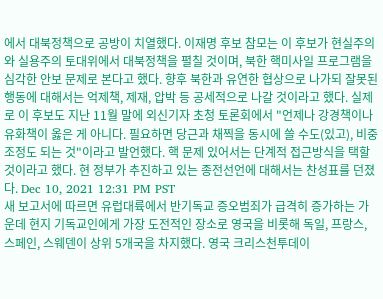에서 대북정책으로 공방이 치열했다. 이재명 후보 참모는 이 후보가 현실주의와 실용주의 토대위에서 대북정책을 펼칠 것이며, 북한 핵미사일 프로그램을 심각한 안보 문제로 본다고 했다. 향후 북한과 유연한 협상으로 나가되 잘못된 행동에 대해서는 억제책, 제재, 압박 등 공세적으로 나갈 것이라고 했다. 실제로 이 후보도 지난 11월 말에 외신기자 초청 토론회에서 "언제나 강경책이나 유화책이 옳은 게 아니다. 필요하면 당근과 채찍을 동시에 쓸 수도(있고), 비중 조정도 되는 것"이라고 발언했다. 핵 문제 있어서는 단계적 접근방식을 택할 것이라고 했다. 현 정부가 추진하고 있는 종전선언에 대해서는 찬성표를 던졌다. Dec 10, 2021 12:31 PM PST
새 보고서에 따르면 유럽대륙에서 반기독교 증오범죄가 급격히 증가하는 가운데 현지 기독교인에게 가장 도전적인 장소로 영국을 비롯해 독일, 프랑스, 스페인, 스웨덴이 상위 5개국을 차지했다. 영국 크리스천투데이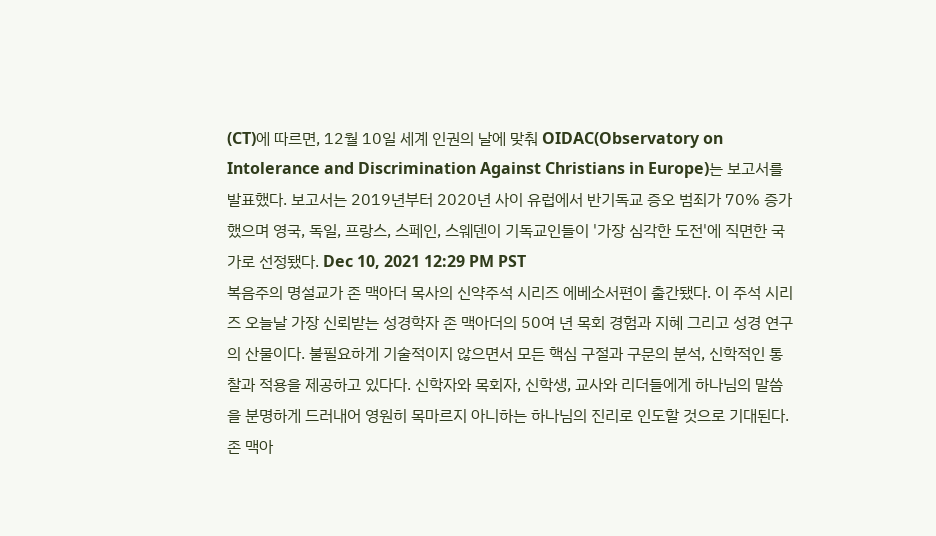(CT)에 따르면, 12월 10일 세계 인권의 날에 맞춰 OIDAC(Observatory on Intolerance and Discrimination Against Christians in Europe)는 보고서를 발표했다. 보고서는 2019년부터 2020년 사이 유럽에서 반기독교 증오 범죄가 70% 증가했으며 영국, 독일, 프랑스, 스페인, 스웨덴이 기독교인들이 '가장 심각한 도전'에 직면한 국가로 선정됐다. Dec 10, 2021 12:29 PM PST
복음주의 명설교가 존 맥아더 목사의 신약주석 시리즈 에베소서편이 출간됐다. 이 주석 시리즈 오늘날 가장 신뢰받는 성경학자 존 맥아더의 50여 년 목회 경험과 지혜 그리고 성경 연구의 산물이다. 불필요하게 기술적이지 않으면서 모든 핵심 구절과 구문의 분석, 신학적인 통찰과 적용을 제공하고 있다다. 신학자와 목회자, 신학생, 교사와 리더들에게 하나님의 말씀을 분명하게 드러내어 영원히 목마르지 아니하는 하나님의 진리로 인도할 것으로 기대된다. 존 맥아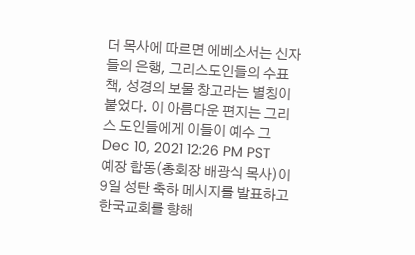더 목사에 따르면 에베소서는 신자들의 은행, 그리스도인들의 수표책, 성경의 보물 창고라는 별칭이 붙었다. 이 아름다운 편지는 그리스 도인들에게 이들이 예수 그Dec 10, 2021 12:26 PM PST
예장 합동(총회장 배광식 목사)이 9일 성탄 축하 메시지를 발표하고 한국교회를 향해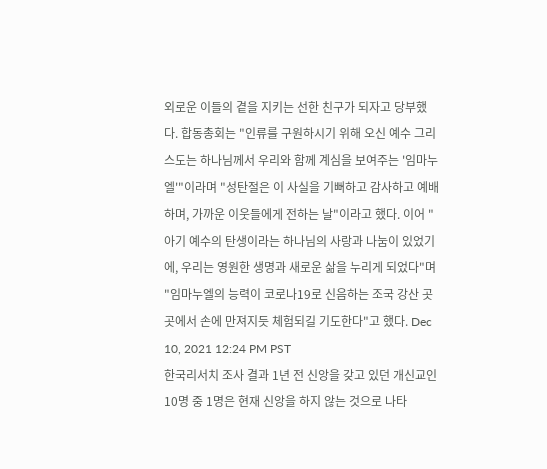외로운 이들의 곁을 지키는 선한 친구가 되자고 당부했다. 합동총회는 "인류를 구원하시기 위해 오신 예수 그리스도는 하나님께서 우리와 함께 계심을 보여주는 '임마누엘'"이라며 "성탄절은 이 사실을 기뻐하고 감사하고 예배하며, 가까운 이웃들에게 전하는 날"이라고 했다. 이어 "아기 예수의 탄생이라는 하나님의 사랑과 나눔이 있었기에, 우리는 영원한 생명과 새로운 삶을 누리게 되었다"며 "임마누엘의 능력이 코로나19로 신음하는 조국 강산 곳곳에서 손에 만져지듯 체험되길 기도한다"고 했다. Dec 10, 2021 12:24 PM PST
한국리서치 조사 결과 1년 전 신앙을 갖고 있던 개신교인 10명 중 1명은 현재 신앙을 하지 않는 것으로 나타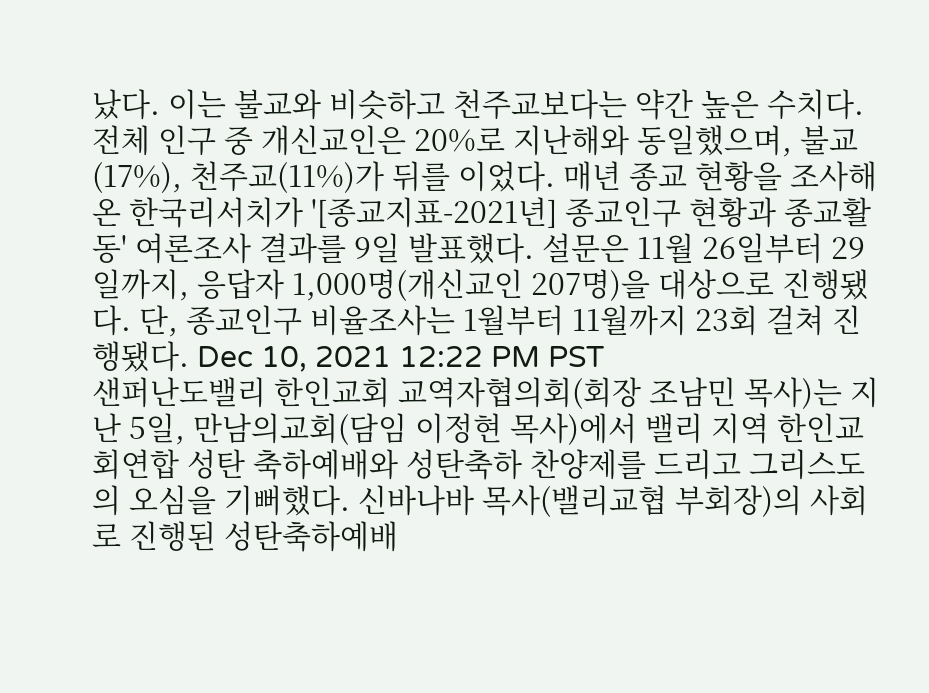났다. 이는 불교와 비슷하고 천주교보다는 약간 높은 수치다. 전체 인구 중 개신교인은 20%로 지난해와 동일했으며, 불교(17%), 천주교(11%)가 뒤를 이었다. 매년 종교 현황을 조사해 온 한국리서치가 '[종교지표-2021년] 종교인구 현황과 종교활동' 여론조사 결과를 9일 발표했다. 설문은 11월 26일부터 29일까지, 응답자 1,000명(개신교인 207명)을 대상으로 진행됐다. 단, 종교인구 비율조사는 1월부터 11월까지 23회 걸쳐 진행됐다. Dec 10, 2021 12:22 PM PST
샌퍼난도밸리 한인교회 교역자협의회(회장 조남민 목사)는 지난 5일, 만남의교회(담임 이정현 목사)에서 밸리 지역 한인교회연합 성탄 축하예배와 성탄축하 찬양제를 드리고 그리스도의 오심을 기뻐했다. 신바나바 목사(밸리교협 부회장)의 사회로 진행된 성탄축하예배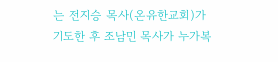는 전지승 목사(온유한교회)가 기도한 후 조남민 목사가 누가복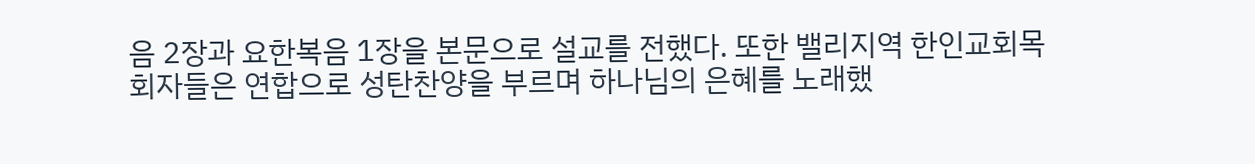음 2장과 요한복음 1장을 본문으로 설교를 전했다. 또한 밸리지역 한인교회목회자들은 연합으로 성탄찬양을 부르며 하나님의 은혜를 노래했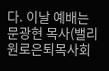다. 이날 예배는 문광현 목사(밸리 원로은퇴목사회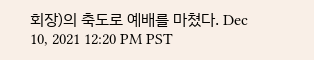회장)의 축도로 예배를 마쳤다. Dec 10, 2021 12:20 PM PST